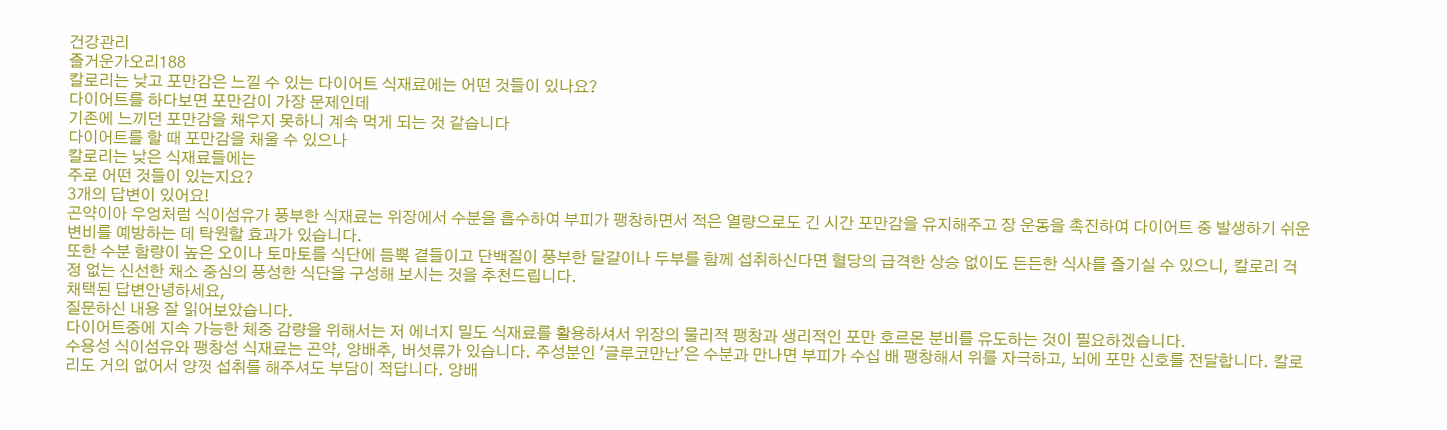건강관리
즐거운가오리188
칼로리는 낮고 포만감은 느낄 수 있는 다이어트 식재료에는 어떤 것들이 있나요?
다이어트를 하다보면 포만감이 가장 문제인데
기존에 느끼던 포만감을 채우지 못하니 계속 먹게 되는 것 같습니다
다이어트를 할 때 포만감을 채울 수 있으나
칼로리는 낮은 식재료들에는
주로 어떤 것들이 있는지요?
3개의 답변이 있어요!
곤약이아 우엉처럼 식이섬유가 풍부한 식재료는 위장에서 수분을 흡수하여 부피가 팽창하면서 적은 열량으로도 긴 시간 포만감을 유지해주고 장 운동을 촉진하여 다이어트 중 발생하기 쉬운 변비를 예방하는 데 탁원할 효과가 있습니다.
또한 수분 함량이 높은 오이나 토마토를 식단에 듬뿍 곁들이고 단백질이 풍부한 달걀이나 두부를 함께 섭취하신다면 혈당의 급격한 상승 없이도 든든한 식사를 즐기실 수 있으니, 칼로리 걱정 없는 신선한 채소 중심의 풍성한 식단을 구성해 보시는 것을 추천드립니다.
채택된 답변안녕하세요,
질문하신 내용 잘 읽어보았습니다.
다이어트중에 지속 가능한 체중 감량을 위해서는 저 에너지 밀도 식재료를 활용하셔서 위장의 물리적 팽창과 생리적인 포만 호르몬 분비를 유도하는 것이 필요하겠습니다.
수용성 식이섬유와 팽창성 식재료는 곤약, 양배추, 버섯류가 있습니다. 주성분인 '글루코만난'은 수분과 만나면 부피가 수십 배 팽창해서 위를 자극하고, 뇌에 포만 신호를 전달합니다. 칼로리도 거의 없어서 양껏 섭취를 해주셔도 부담이 적답니다. 양배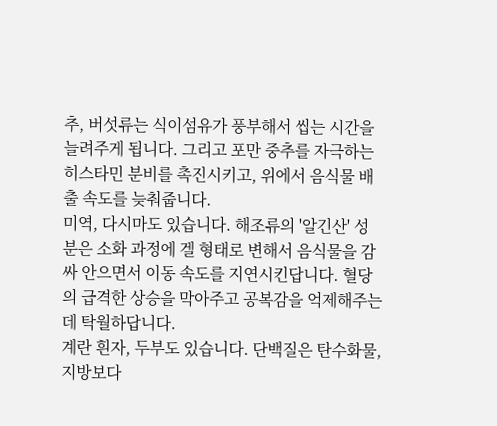추, 버섯류는 식이섬유가 풍부해서 씹는 시간을 늘려주게 됩니다. 그리고 포만 중추를 자극하는 히스타민 분비를 촉진시키고, 위에서 음식물 배출 속도를 늦춰줍니다.
미역, 다시마도 있습니다. 해조류의 '알긴산' 성분은 소화 과정에 겔 형태로 변해서 음식물을 감싸 안으면서 이동 속도를 지연시킨답니다. 혈당의 급격한 상승을 막아주고 공복감을 억제해주는데 탁월하답니다.
계란 흰자, 두부도 있습니다. 단백질은 탄수화물, 지방보다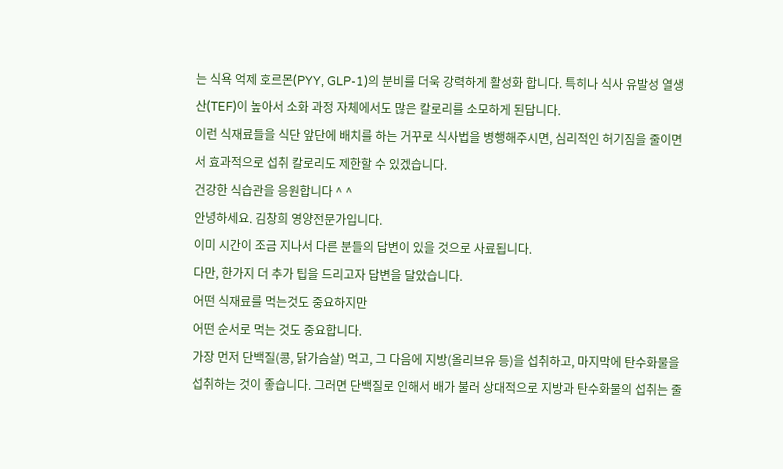는 식욕 억제 호르몬(PYY, GLP-1)의 분비를 더욱 강력하게 활성화 합니다. 특히나 식사 유발성 열생산(TEF)이 높아서 소화 과정 자체에서도 많은 칼로리를 소모하게 된답니다.
이런 식재료들을 식단 앞단에 배치를 하는 거꾸로 식사법을 병행해주시면, 심리적인 허기짐을 줄이면서 효과적으로 섭취 칼로리도 제한할 수 있겠습니다.
건강한 식습관을 응원합니다 ^ ^
안녕하세요. 김창희 영양전문가입니다.
이미 시간이 조금 지나서 다른 분들의 답변이 있을 것으로 사료됩니다.
다만, 한가지 더 추가 팁을 드리고자 답변을 달았습니다.
어떤 식재료를 먹는것도 중요하지만
어떤 순서로 먹는 것도 중요합니다.
가장 먼저 단백질(콩, 닭가슴살) 먹고, 그 다음에 지방(올리브유 등)을 섭취하고, 마지막에 탄수화물을 섭취하는 것이 좋습니다. 그러면 단백질로 인해서 배가 불러 상대적으로 지방과 탄수화물의 섭취는 줄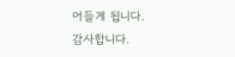어들게 됩니다.
감사합니다.